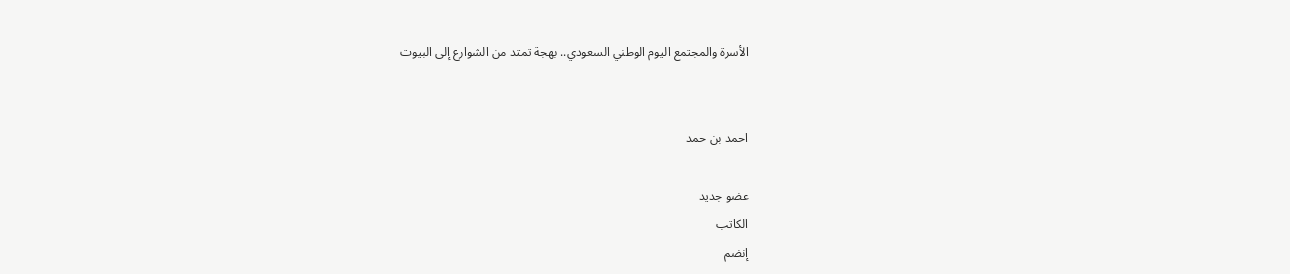الأسرة والمجتمع اليوم الوطني السعودي.. بهجة تمتد من الشوارع إلى البيوت


احمد بن حمد

عضو جديد
الكاتب
إنضم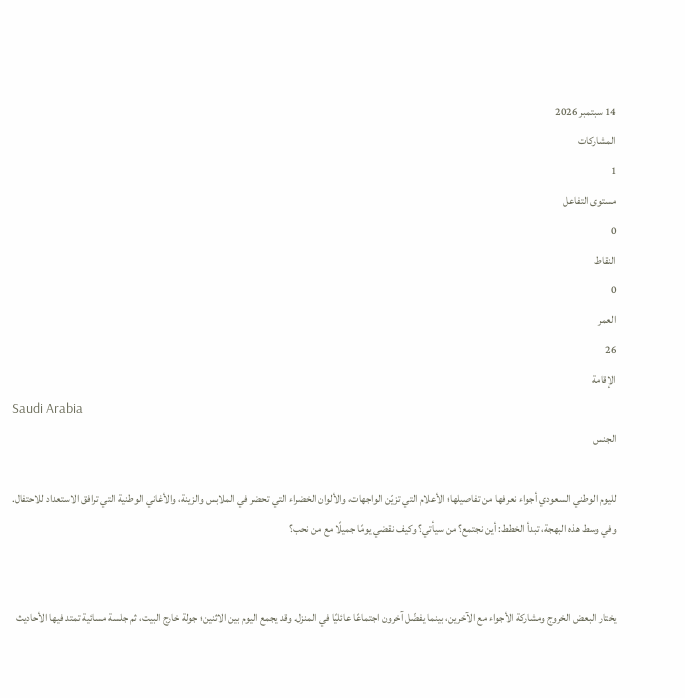14 سبتمبر 2026
المشاركات
1
مستوى التفاعل
0
النقاط
0
العمر
26
الإقامة
Saudi Arabia
الجنس

لليوم الوطني السعودي أجواء نعرفها من تفاصيلها؛ الأعلام التي تزيّن الواجهات، والألوان الخضراء التي تحضر في الملابس والزينة، والأغاني الوطنية التي ترافق الاستعداد للاحتفال. وفي وسط هذه البهجة، تبدأ الخطط: أين نجتمع؟ من سيأتي؟ وكيف نقضي يومًا جميلًا مع من نحب؟


يختار البعض الخروج ومشاركة الأجواء مع الآخرين، بينما يفضّل آخرون اجتماعًا عائليًا في المنزل. وقد يجمع اليوم بين الاثنين؛ جولة خارج البيت، ثم جلسة مسائية تمتد فيها الأحاديث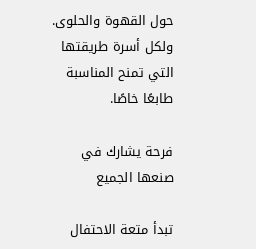حول القهوة والحلوى. ولكل أسرة طريقتها التي تمنح المناسبة طابعًا خاصًا.

فرحة يشارك في صنعها الجميع

تبدأ متعة الاحتفال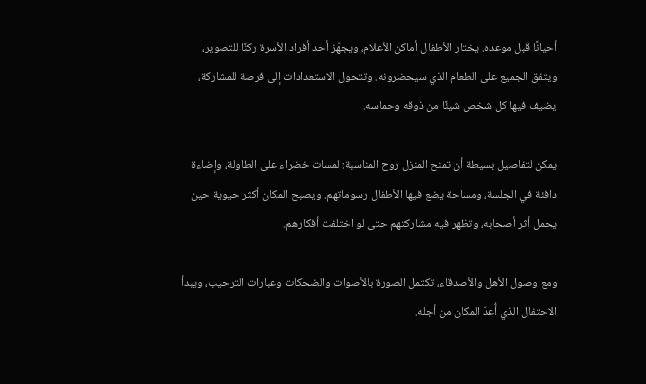أحيانًا قبل موعده. يختار الأطفال أماكن الأعلام، ويجهّز أحد أفراد الأسرة ركنًا للتصوير، ويتفق الجميع على الطعام الذي سيحضرونه. وتتحول الاستعدادات إلى فرصة للمشاركة، يضيف فيها كل شخص شيئًا من ذوقه وحماسه.

يمكن لتفاصيل بسيطة أن تمنح المنزل روح المناسبة: لمسات خضراء على الطاولة، وإضاءة دافئة في الجلسة، ومساحة يضع فيها الأطفال رسوماتهم. ويصبح المكان أكثر حيوية حين يحمل أثر أصحابه، وتظهر فيه مشاركتهم حتى لو اختلفت أفكارهم.

ومع وصول الأهل والأصدقاء، تكتمل الصورة بالأصوات والضحكات وعبارات الترحيب، ويبدأ الاحتفال الذي أُعدّ المكان من أجله.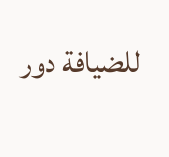للضيافة دور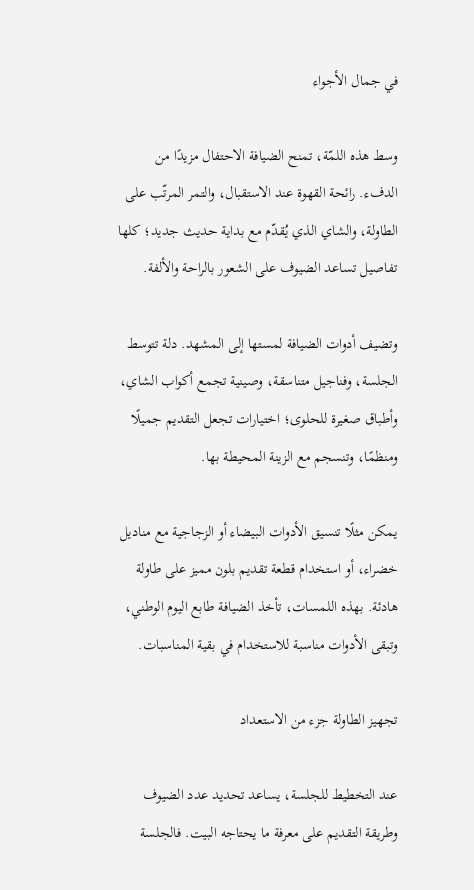في جمال الأجواء

وسط هذه اللمّة، تمنح الضيافة الاحتفال مزيدًا من الدفء. رائحة القهوة عند الاستقبال، والتمر المرتّب على الطاولة، والشاي الذي يُقدّم مع بداية حديث جديد؛ كلها تفاصيل تساعد الضيوف على الشعور بالراحة والألفة.

وتضيف أدوات الضيافة لمستها إلى المشهد. دلة تتوسط الجلسة، وفناجيل متناسقة، وصينية تجمع أكواب الشاي، وأطباق صغيرة للحلوى؛ اختيارات تجعل التقديم جميلًا ومنظمًا، وتنسجم مع الزينة المحيطة بها.

يمكن مثلًا تنسيق الأدوات البيضاء أو الزجاجية مع مناديل خضراء، أو استخدام قطعة تقديم بلون مميز على طاولة هادئة. بهذه اللمسات، تأخذ الضيافة طابع اليوم الوطني، وتبقى الأدوات مناسبة للاستخدام في بقية المناسبات.

تجهيز الطاولة جزء من الاستعداد

عند التخطيط للجلسة، يساعد تحديد عدد الضيوف وطريقة التقديم على معرفة ما يحتاجه البيت. فالجلسة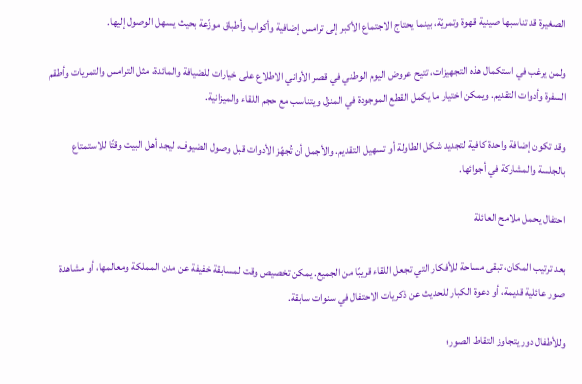الصغيرة قد تناسبها صينية قهوة وتمريّة، بينما يحتاج الاجتماع الأكبر إلى ترامس إضافية وأكواب وأطباق موزّعة بحيث يسهل الوصول إليها.

ولمن يرغب في استكمال هذه التجهيزات، تتيح عروض اليوم الوطني في قصر الأواني الاطلاع على خيارات للضيافة والمائدة، مثل الترامس والتمريات وأطقم السفرة وأدوات التقديم. ويمكن اختيار ما يكمل القطع الموجودة في المنزل ويتناسب مع حجم اللقاء والميزانية.

وقد تكون إضافة واحدة كافية لتجديد شكل الطاولة أو تسهيل التقديم. والأجمل أن تُجهّز الأدوات قبل وصول الضيوف، ليجد أهل البيت وقتًا للاستمتاع بالجلسة والمشاركة في أجوائها.

احتفال يحمل ملامح العائلة

بعد ترتيب المكان، تبقى مساحة للأفكار التي تجعل اللقاء قريبًا من الجميع. يمكن تخصيص وقت لمسابقة خفيفة عن مدن المملكة ومعالمها، أو مشاهدة صور عائلية قديمة، أو دعوة الكبار للحديث عن ذكريات الاحتفال في سنوات سابقة.

وللأطفال دور يتجاوز التقاط الصور؛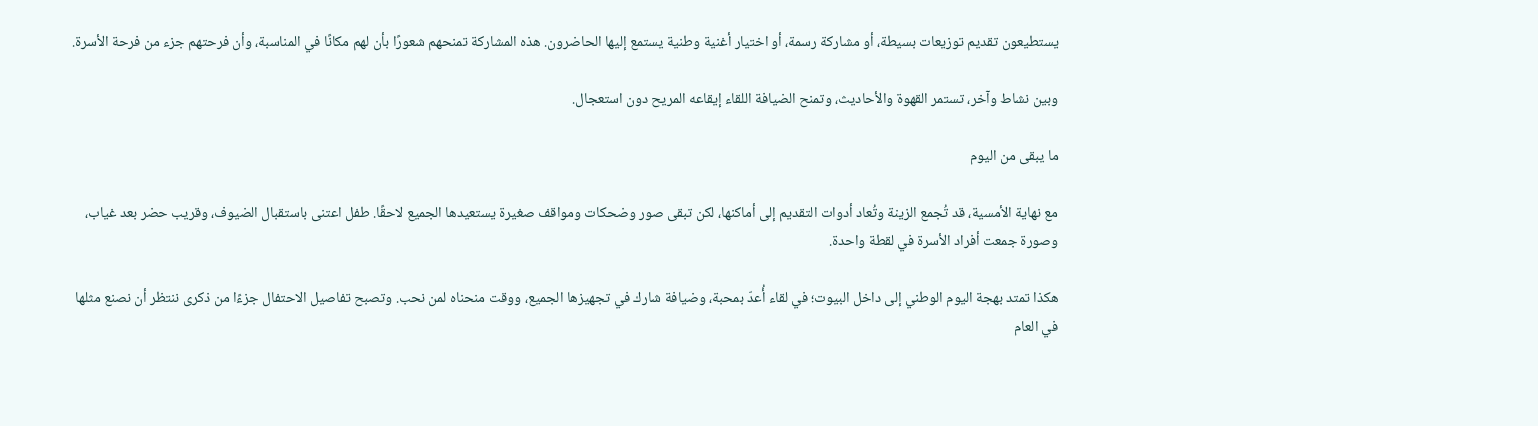يستطيعون تقديم توزيعات بسيطة، أو مشاركة رسمة، أو اختيار أغنية وطنية يستمع إليها الحاضرون. هذه المشاركة تمنحهم شعورًا بأن لهم مكانًا في المناسبة، وأن فرحتهم جزء من فرحة الأسرة.

وبين نشاط وآخر، تستمر القهوة والأحاديث، وتمنح الضيافة اللقاء إيقاعه المريح دون استعجال.

ما يبقى من اليوم

مع نهاية الأمسية، قد تُجمع الزينة وتُعاد أدوات التقديم إلى أماكنها، لكن تبقى صور وضحكات ومواقف صغيرة يستعيدها الجميع لاحقًا. طفل اعتنى باستقبال الضيوف، وقريب حضر بعد غياب، وصورة جمعت أفراد الأسرة في لقطة واحدة.

هكذا تمتد بهجة اليوم الوطني إلى داخل البيوت؛ في لقاء أُعدّ بمحبة، وضيافة شارك في تجهيزها الجميع، ووقت منحناه لمن نحب. وتصبح تفاصيل الاحتفال جزءًا من ذكرى ننتظر أن نصنع مثلها في العام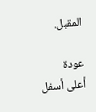المقبل.

عودة
أعلى أسفل